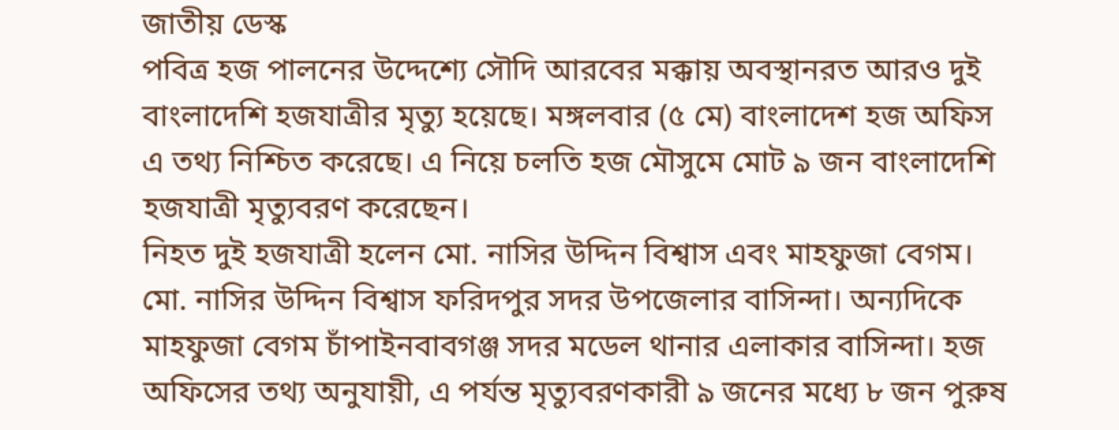জাতীয় ডেস্ক
পবিত্র হজ পালনের উদ্দেশ্যে সৌদি আরবের মক্কায় অবস্থানরত আরও দুই বাংলাদেশি হজযাত্রীর মৃত্যু হয়েছে। মঙ্গলবার (৫ মে) বাংলাদেশ হজ অফিস এ তথ্য নিশ্চিত করেছে। এ নিয়ে চলতি হজ মৌসুমে মোট ৯ জন বাংলাদেশি হজযাত্রী মৃত্যুবরণ করেছেন।
নিহত দুই হজযাত্রী হলেন মো. নাসির উদ্দিন বিশ্বাস এবং মাহফুজা বেগম। মো. নাসির উদ্দিন বিশ্বাস ফরিদপুর সদর উপজেলার বাসিন্দা। অন্যদিকে মাহফুজা বেগম চাঁপাইনবাবগঞ্জ সদর মডেল থানার এলাকার বাসিন্দা। হজ অফিসের তথ্য অনুযায়ী, এ পর্যন্ত মৃত্যুবরণকারী ৯ জনের মধ্যে ৮ জন পুরুষ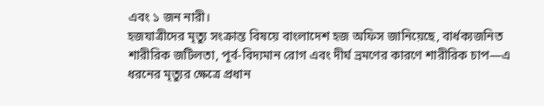এবং ১ জন নারী।
হজযাত্রীদের মৃত্যু সংক্রান্ত বিষয়ে বাংলাদেশ হজ অফিস জানিয়েছে, বার্ধক্যজনিত শারীরিক জটিলতা, পূর্ব-বিদ্যমান রোগ এবং দীর্ঘ ভ্রমণের কারণে শারীরিক চাপ—এ ধরনের মৃত্যুর ক্ষেত্রে প্রধান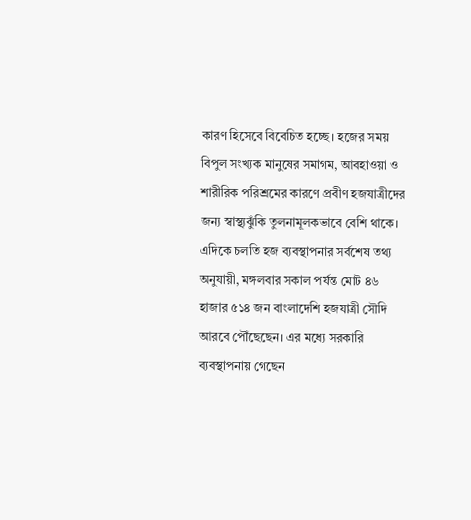কারণ হিসেবে বিবেচিত হচ্ছে। হজের সময় বিপুল সংখ্যক মানুষের সমাগম, আবহাওয়া ও শারীরিক পরিশ্রমের কারণে প্রবীণ হজযাত্রীদের জন্য স্বাস্থ্যঝুঁকি তুলনামূলকভাবে বেশি থাকে।
এদিকে চলতি হজ ব্যবস্থাপনার সর্বশেষ তথ্য অনুযায়ী, মঙ্গলবার সকাল পর্যন্ত মোট ৪৬ হাজার ৫১৪ জন বাংলাদেশি হজযাত্রী সৌদি আরবে পৌঁছেছেন। এর মধ্যে সরকারি ব্যবস্থাপনায় গেছেন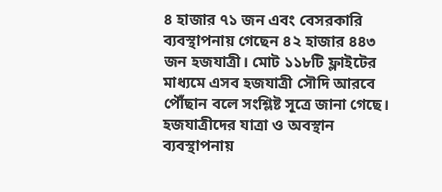৪ হাজার ৭১ জন এবং বেসরকারি ব্যবস্থাপনায় গেছেন ৪২ হাজার ৪৪৩ জন হজযাত্রী। মোট ১১৮টি ফ্লাইটের মাধ্যমে এসব হজযাত্রী সৌদি আরবে পৌঁছান বলে সংশ্লিষ্ট সূত্রে জানা গেছে।
হজযাত্রীদের যাত্রা ও অবস্থান ব্যবস্থাপনায়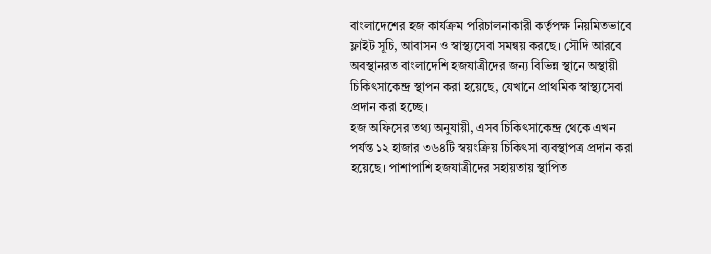বাংলাদেশের হজ কার্যক্রম পরিচালনাকারী কর্তৃপক্ষ নিয়মিতভাবে ফ্লাইট সূচি, আবাসন ও স্বাস্থ্যসেবা সমন্বয় করছে। সৌদি আরবে অবস্থানরত বাংলাদেশি হজযাত্রীদের জন্য বিভিন্ন স্থানে অস্থায়ী চিকিৎসাকেন্দ্র স্থাপন করা হয়েছে, যেখানে প্রাথমিক স্বাস্থ্যসেবা প্রদান করা হচ্ছে।
হজ অফিসের তথ্য অনুযায়ী, এসব চিকিৎসাকেন্দ্র থেকে এখন পর্যন্ত ১২ হাজার ৩৬৪টি স্বয়ংক্রিয় চিকিৎসা ব্যবস্থাপত্র প্রদান করা হয়েছে। পাশাপাশি হজযাত্রীদের সহায়তায় স্থাপিত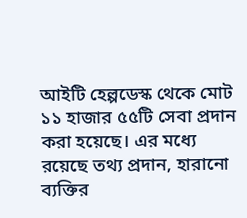আইটি হেল্পডেস্ক থেকে মোট ১১ হাজার ৫৫টি সেবা প্রদান করা হয়েছে। এর মধ্যে রয়েছে তথ্য প্রদান, হারানো ব্যক্তির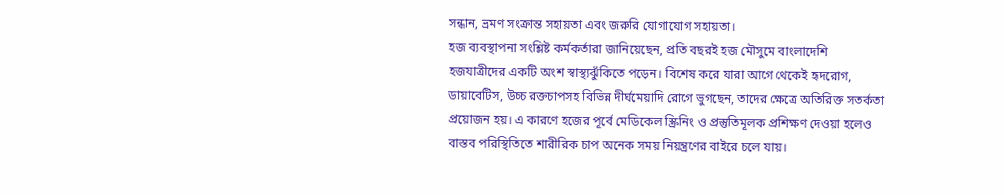সন্ধান, ভ্রমণ সংক্রান্ত সহায়তা এবং জরুরি যোগাযোগ সহায়তা।
হজ ব্যবস্থাপনা সংশ্লিষ্ট কর্মকর্তারা জানিয়েছেন, প্রতি বছরই হজ মৌসুমে বাংলাদেশি হজযাত্রীদের একটি অংশ স্বাস্থ্যঝুঁকিতে পড়েন। বিশেষ করে যারা আগে থেকেই হৃদরোগ, ডায়াবেটিস, উচ্চ রক্তচাপসহ বিভিন্ন দীর্ঘমেয়াদি রোগে ভুগছেন, তাদের ক্ষেত্রে অতিরিক্ত সতর্কতা প্রয়োজন হয়। এ কারণে হজের পূর্বে মেডিকেল স্ক্রিনিং ও প্রস্তুতিমূলক প্রশিক্ষণ দেওয়া হলেও বাস্তব পরিস্থিতিতে শারীরিক চাপ অনেক সময় নিয়ন্ত্রণের বাইরে চলে যায়।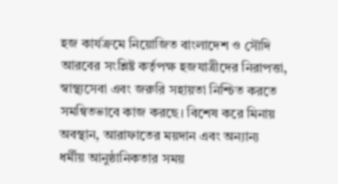হজ কার্যক্রমে নিয়োজিত বাংলাদেশ ও সৌদি আরবের সংশ্লিষ্ট কর্তৃপক্ষ হজযাত্রীদের নিরাপত্তা, স্বাস্থ্যসেবা এবং জরুরি সহায়তা নিশ্চিত করতে সমন্বিতভাবে কাজ করছে। বিশেষ করে মিনায় অবস্থান, আরাফাতের ময়দান এবং অন্যান্য ধর্মীয় আনুষ্ঠানিকতার সময়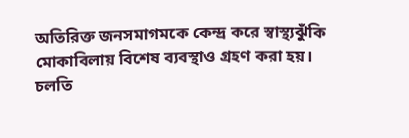অতিরিক্ত জনসমাগমকে কেন্দ্র করে স্বাস্থ্যঝুঁকি মোকাবিলায় বিশেষ ব্যবস্থাও গ্রহণ করা হয়।
চলতি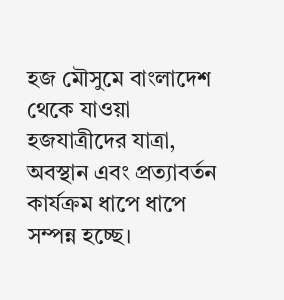হজ মৌসুমে বাংলাদেশ থেকে যাওয়া হজযাত্রীদের যাত্রা, অবস্থান এবং প্রত্যাবর্তন কার্যক্রম ধাপে ধাপে সম্পন্ন হচ্ছে।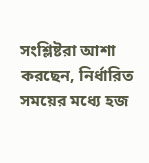সংশ্লিষ্টরা আশা করছেন, নির্ধারিত সময়ের মধ্যে হজ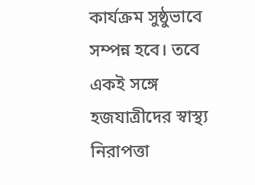কার্যক্রম সুষ্ঠুভাবে সম্পন্ন হবে। তবে একই সঙ্গে হজযাত্রীদের স্বাস্থ্য নিরাপত্তা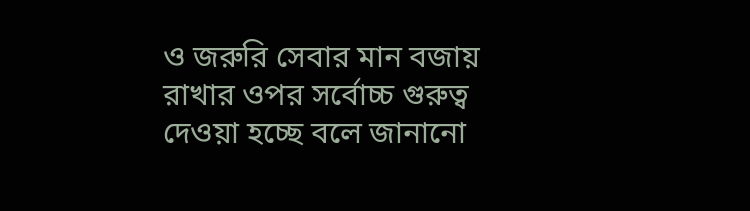ও জরুরি সেবার মান বজায় রাখার ওপর সর্বোচ্চ গুরুত্ব দেওয়া হচ্ছে বলে জানানো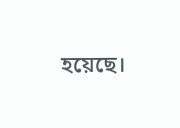হয়েছে।